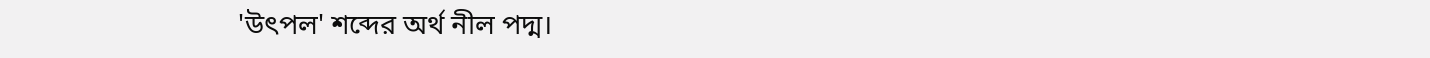'উৎপল' শব্দের অর্থ নীল পদ্ম।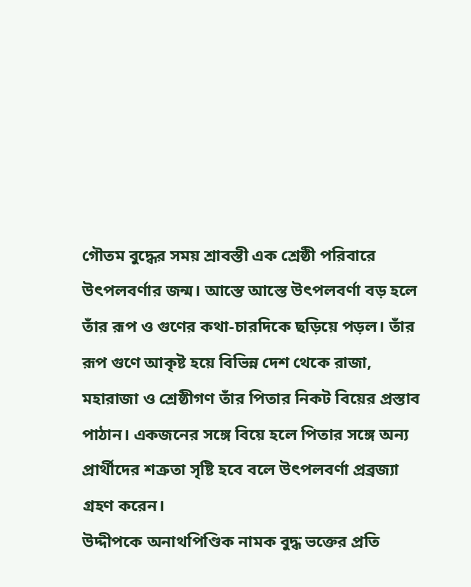গৌতম বুদ্ধের সময় শ্রাবস্তী এক শ্রেষ্ঠী পরিবারে উৎপলবর্ণার জন্ম। আস্তে আস্তে উৎপলবর্ণা বড় হলে তাঁর রূপ ও গুণের কথা-চারদিকে ছড়িয়ে পড়ল। তাঁর রূপ গুণে আকৃষ্ট হয়ে বিভিন্ন দেশ থেকে রাজা, মহারাজা ও শ্রেষ্ঠীগণ তাঁর পিতার নিকট বিয়ের প্রস্তাব পাঠান। একজনের সঙ্গে বিয়ে হলে পিতার সঙ্গে অন্য প্রার্থীদের শত্রুতা সৃষ্টি হবে বলে উৎপলবর্ণা প্রব্রজ্যা গ্রহণ করেন।
উদ্দীপকে অনাথপিণ্ডিক নামক বুদ্ধ ভক্তের প্রতি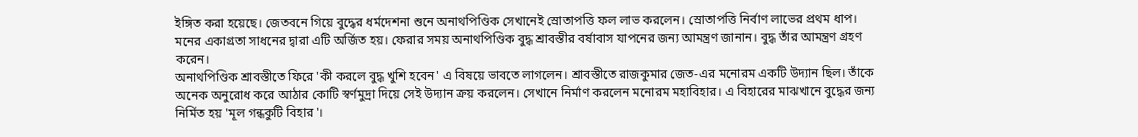ইঙ্গিত করা হয়েছে। জেতবনে গিয়ে বুদ্ধের ধর্মদেশনা শুনে অনাথপিণ্ডিক সেখানেই স্রোতাপত্তি ফল লাভ করলেন। স্রোতাপত্তি নির্বাণ লাভের প্রথম ধাপ। মনের একাগ্রতা সাধনের দ্বারা এটি অর্জিত হয়। ফেরার সময় অনাথপিণ্ডিক বুদ্ধ শ্রাবস্তীর বর্ষাবাস যাপনের জন্য আমন্ত্রণ জানান। বুদ্ধ তাঁর আমন্ত্রণ গ্রহণ করেন।
অনাথপিণ্ডিক শ্রাবস্তীতে ফিরে 'কী করলে বুদ্ধ খুশি হবেন' এ বিষয়ে ভাবতে লাগলেন। শ্রাবস্তীতে রাজকুমার জেত-এর মনোরম একটি উদ্যান ছিল। তাঁকে অনেক অনুরোধ করে আঠার কোটি স্বর্ণমুদ্রা দিয়ে সেই উদ্যান ক্রয় করলেন। সেখানে নির্মাণ করলেন মনোরম মহাবিহার। এ বিহারের মাঝখানে বুদ্ধের জন্য নির্মিত হয় 'মূল গন্ধকুটি বিহার'।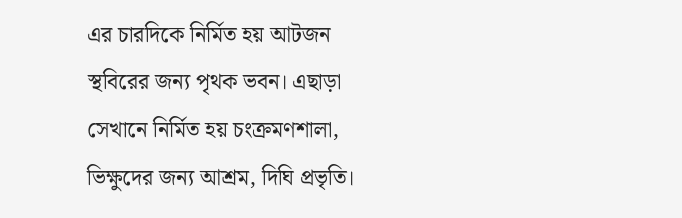এর চারদিকে নির্মিত হয় আটজন স্থবিরের জন্য পৃথক ভবন। এছাড়া সেখানে নির্মিত হয় চংক্রমণশালা, ভিক্ষুদের জন্য আশ্রম, দিঘি প্রভৃতি।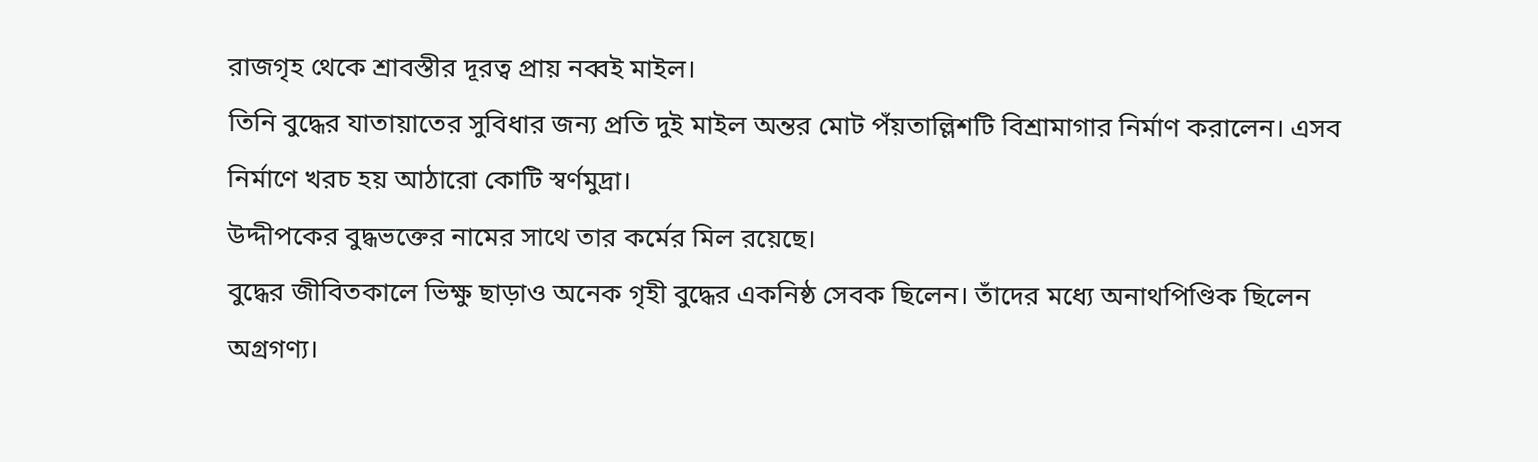রাজগৃহ থেকে শ্রাবস্তীর দূরত্ব প্রায় নব্বই মাইল।
তিনি বুদ্ধের যাতায়াতের সুবিধার জন্য প্রতি দুই মাইল অন্তর মোট পঁয়তাল্লিশটি বিশ্রামাগার নির্মাণ করালেন। এসব নির্মাণে খরচ হয় আঠারো কোটি স্বর্ণমুদ্রা।
উদ্দীপকের বুদ্ধভক্তের নামের সাথে তার কর্মের মিল রয়েছে।
বুদ্ধের জীবিতকালে ভিক্ষু ছাড়াও অনেক গৃহী বুদ্ধের একনিষ্ঠ সেবক ছিলেন। তাঁদের মধ্যে অনাথপিণ্ডিক ছিলেন অগ্রগণ্য।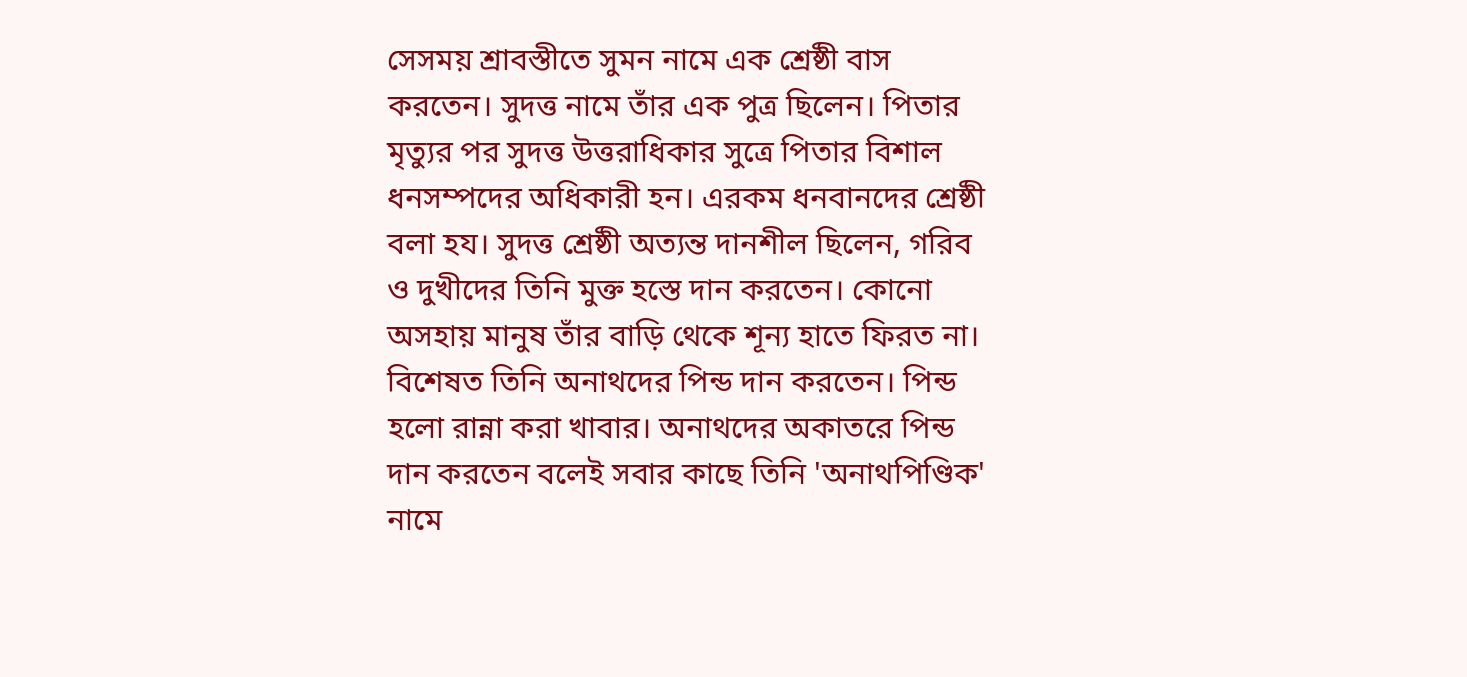সেসময় শ্রাবস্তীতে সুমন নামে এক শ্রেষ্ঠী বাস করতেন। সুদত্ত নামে তাঁর এক পুত্র ছিলেন। পিতার মৃত্যুর পর সুদত্ত উত্তরাধিকার সুত্রে পিতার বিশাল ধনসম্পদের অধিকারী হন। এরকম ধনবানদের শ্রেষ্ঠী বলা হয। সুদত্ত শ্রেষ্ঠী অত্যন্ত দানশীল ছিলেন, গরিব ও দুখীদের তিনি মুক্ত হস্তে দান করতেন। কোনো অসহায় মানুষ তাঁর বাড়ি থেকে শূন্য হাতে ফিরত না। বিশেষত তিনি অনাথদের পিন্ড দান করতেন। পিন্ড হলো রান্না করা খাবার। অনাথদের অকাতরে পিন্ড দান করতেন বলেই সবার কাছে তিনি 'অনাথপিণ্ডিক' নামে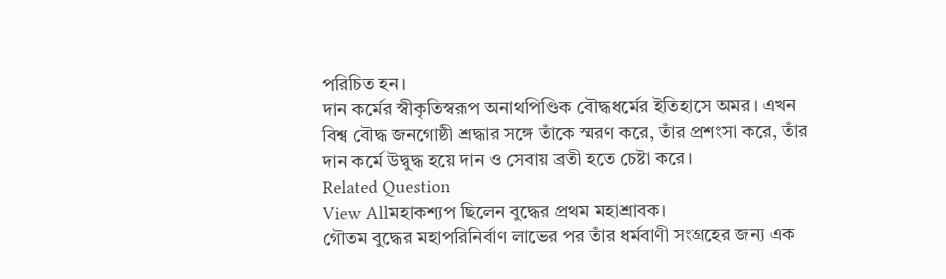পরিচিত হন।
দান কর্মের স্বীকৃতিস্বরূপ অনাথপিণ্ডিক বৌদ্ধধর্মের ইতিহাসে অমর। এখন বিশ্ব বৌদ্ধ জনগোষ্ঠী শ্রদ্ধার সঙ্গে তাঁকে স্মরণ করে, তাঁর প্রশংসা করে, তাঁর দান কর্মে উদ্বুদ্ধ হয়ে দান ও সেবায় ব্রতী হতে চেষ্টা করে।
Related Question
View Allমহাকশ্যপ ছিলেন বুদ্ধের প্রথম মহাশ্রাবক।
গৌতম বুদ্ধের মহাপরিনির্বাণ লাভের পর তাঁর ধর্মবাণী সংগ্রহের জন্য এক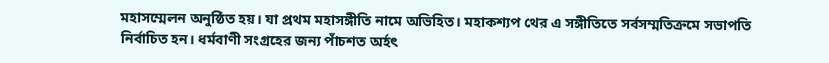মহাসম্মেলন অনুষ্ঠিত হয়। যা প্রথম মহাসঙ্গীতি নামে অভিহিত। মহাকশ্যপ থের এ সঙ্গীতিতে সর্বসম্মতিক্রমে সভাপতি নির্বাচিত হন। ধর্মবাণী সংগ্রহের জন্য পাঁচশত অর্হৎ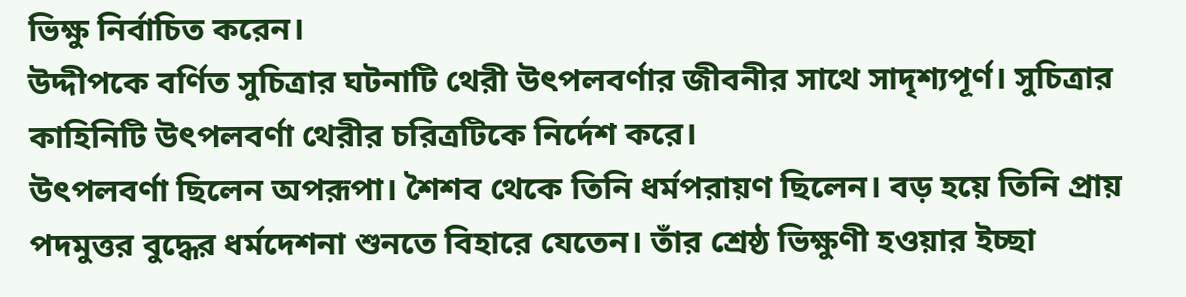ভিক্ষু নির্বাচিত করেন।
উদ্দীপকে বর্ণিত সুচিত্রার ঘটনাটি থেরী উৎপলবর্ণার জীবনীর সাথে সাদৃশ্যপূর্ণ। সুচিত্রার কাহিনিটি উৎপলবর্ণা থেরীর চরিত্রটিকে নির্দেশ করে।
উৎপলবর্ণা ছিলেন অপরূপা। শৈশব থেকে তিনি ধর্মপরায়ণ ছিলেন। বড় হয়ে তিনি প্রায় পদমুত্তর বুদ্ধের ধর্মদেশনা শুনতে বিহারে যেতেন। তাঁর শ্রেষ্ঠ ভিক্ষুণী হওয়ার ইচ্ছা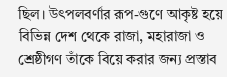ছিল। উৎপলবর্ণার রূপ-গুণে আকৃষ্ট হয়ে বিভিন্ন দেশ থেকে রাজা, মহারাজা ও শ্রেষ্ঠীগণ তাঁকে বিয়ে করার জন্য প্রস্তাব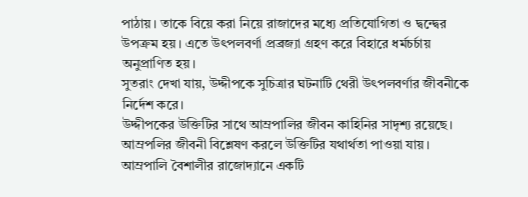পাঠায়। তাকে বিয়ে করা নিয়ে রাজাদের মধ্যে প্রতিযোগিতা ও দ্বন্দ্বের উপক্রম হয়। এতে উৎপলবর্ণা প্রব্রজ্যা গ্রহণ করে বিহারে ধর্মচর্চায় অনুপ্রাণিত হয়।
সুতরাং দেখা যায়, উদ্দীপকে সুচিত্রার ঘটনাটি থেরী উৎপলবর্ণার জীবনীকে নির্দেশ করে।
উদ্দীপকের উক্তিটির সাথে আম্রপালির জীবন কাহিনির সাদৃশ্য রয়েছে। আম্রপলির জীবনী বিশ্লেষণ করলে উক্তিটির যথার্থতা পাওয়া যায়।
আম্রপালি বৈশালীর রাজোদ্যানে একটি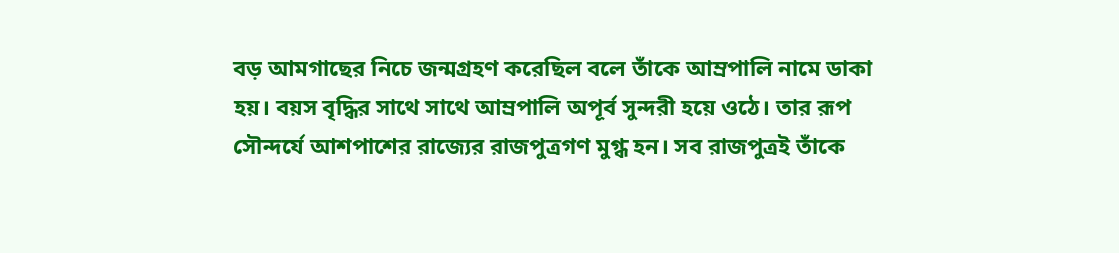বড় আমগাছের নিচে জন্মগ্রহণ করেছিল বলে তাঁকে আম্রপালি নামে ডাকা হয়। বয়স বৃদ্ধির সাথে সাথে আম্রপালি অপূর্ব সুন্দরী হয়ে ওঠে। তার রূপ সৌন্দর্যে আশপাশের রাজ্যের রাজপুত্রগণ মুগ্ধ হন। সব রাজপুত্রই তাঁকে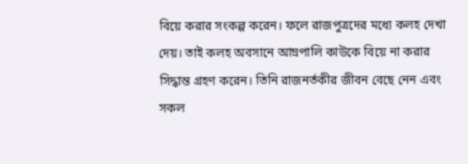বিয়ে করার সংকল্প করেন। ফলে রাজপুত্রদের মধ্যে কলহ দেখা দেয়। তাই কলহ অবসানে আম্রপালি কাউকে বিয়ে না করার সিদ্ধান্ত গ্রহণ করেন। তিনি রাজনর্তকীর জীবন বেছে নেন এবং সকল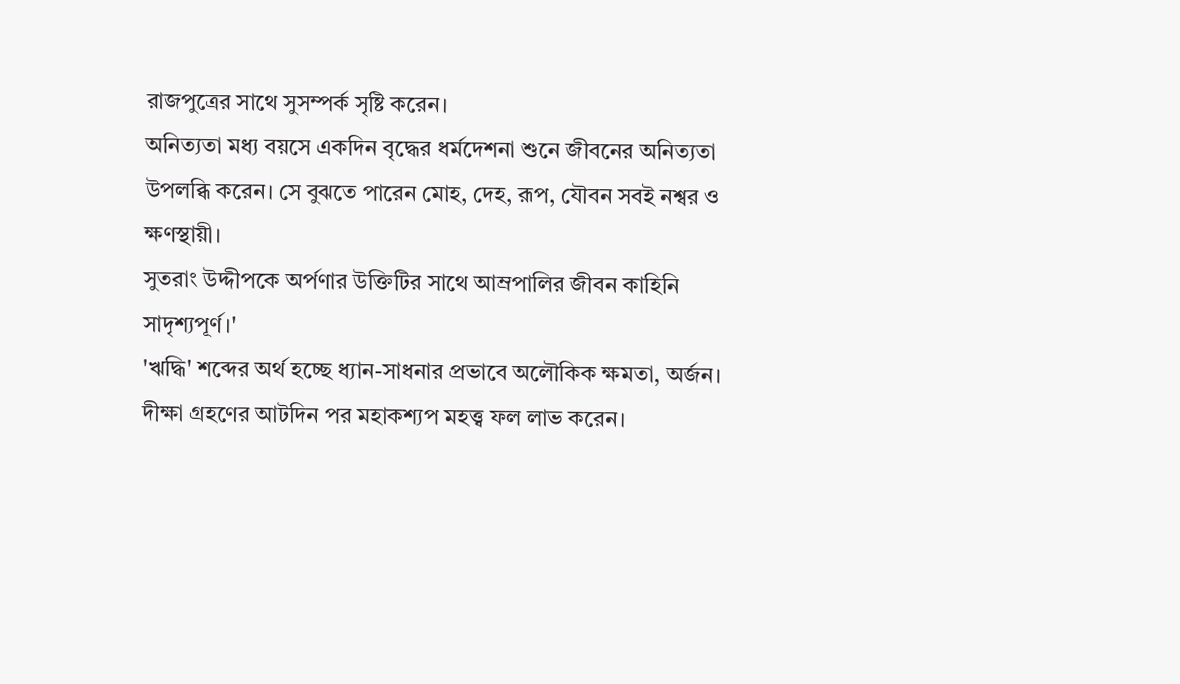রাজপুত্রের সাথে সুসম্পর্ক সৃষ্টি করেন।
অনিত্যতা মধ্য বয়সে একদিন বৃদ্ধের ধর্মদেশনা শুনে জীবনের অনিত্যতা উপলব্ধি করেন। সে বুঝতে পারেন মোহ, দেহ, রূপ, যৌবন সবই নশ্বর ও ক্ষণস্থায়ী।
সুতরাং উদ্দীপকে অর্পণার উক্তিটির সাথে আম্রপালির জীবন কাহিনি সাদৃশ্যপূর্ণ।'
'ঋদ্ধি' শব্দের অর্থ হচ্ছে ধ্যান-সাধনার প্রভাবে অলৌকিক ক্ষমতা, অর্জন।
দীক্ষা গ্রহণের আটদিন পর মহাকশ্যপ মহত্ত্ব ফল লাভ করেন।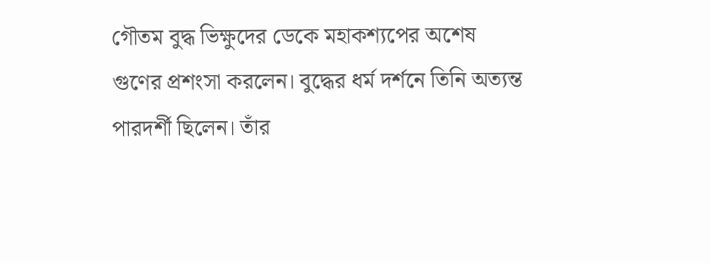গৌতম বুদ্ধ ভিক্ষুদের ডেকে মহাকশ্যপের অশেষ গুণের প্রশংসা করলেন। বুদ্ধের ধর্ম দর্শনে তিনি অত্যন্ত পারদর্শী ছিলেন। তাঁর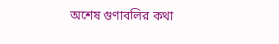অশেষ গুণাবলির কথা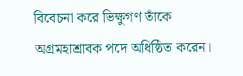বিবেচনা করে ভিক্ষুগণ তাঁকে অগ্রমহাশ্রাবক পদে অধিষ্ঠিত করেন।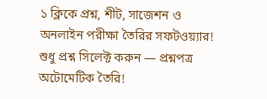১ ক্লিকে প্রশ্ন, শীট, সাজেশন ও
অনলাইন পরীক্ষা তৈরির সফটওয়্যার!
শুধু প্রশ্ন সিলেক্ট করুন — প্রশ্নপত্র অটোমেটিক তৈরি!